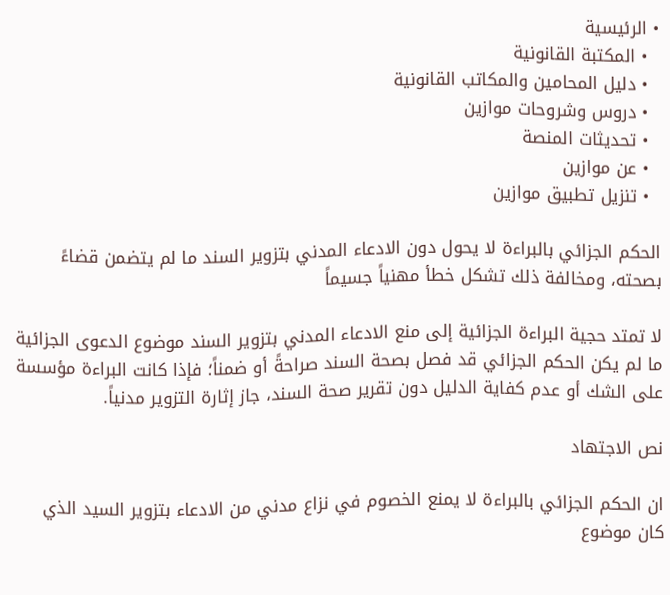• الرئيسية
  • المكتبة القانونية
  • دليل المحامين والمكاتب القانونية
  • دروس وشروحات موازين
  • تحديثات المنصة
  • عن موازين
  • تنزيل تطبيق موازين

الحكم الجزائي بالبراءة لا يحول دون الادعاء المدني بتزوير السند ما لم يتضمن قضاءً بصحته، ومخالفة ذلك تشكل خطأ مهنياً جسيماً

لا تمتد حجية البراءة الجزائية إلى منع الادعاء المدني بتزوير السند موضوع الدعوى الجزائية ما لم يكن الحكم الجزائي قد فصل بصحة السند صراحةً أو ضمناً؛ فإذا كانت البراءة مؤسسة على الشك أو عدم كفاية الدليل دون تقرير صحة السند، جاز إثارة التزوير مدنياً.

نص الاجتهاد

ان الحكم الجزائي بالبراءة لا يمنع الخصوم في نزاع مدني من الادعاء بتزوير السيد الذي كان موضوع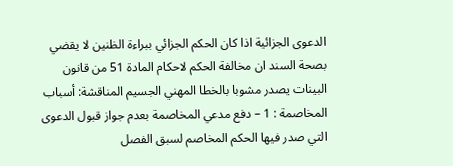الدعوى الجزائية اذا كان الحكم الجزائي ببراءة الظنين لا يقضي بصحة السند ان مخالفة الحكم لاحكام المادة 51 من قانون البينات يصدر مشوبا بالخطا المهني الجسيم المناقشة: أسباب المخاصمة : 1 – دفع مدعي المخاصمة بعدم جواز قبول الدعوى التي صدر فيها الحكم المخاصم لسبق الفصل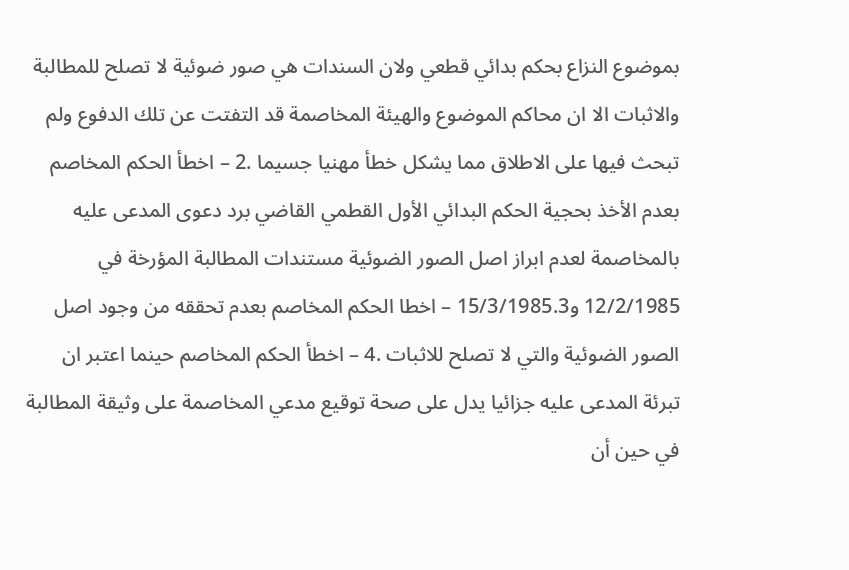بموضوع النزاع بحكم بدائي قطعي ولان السندات هي صور ضوئية لا تصلح للمطالبة والاثبات الا ان محاكم الموضوع والهيئة المخاصمة قد التفتت عن تلك الدفوع ولم تبحث فيها على الاطلاق مما يشكل خطأ مهنيا جسيما .2 – اخطأ الحكم المخاصم بعدم الأخذ بحجية الحكم البدائي الأول القطمي القاضي برد دعوى المدعى عليه بالمخاصمة لعدم ابراز اصل الصور الضوئية مستندات المطالبة المؤرخة في 12/2/1985 و15/3/1985.3 – اخطا الحكم المخاصم بعدم تحققه من وجود اصل الصور الضوئية والتي لا تصلح للاثبات .4 – اخطأ الحكم المخاصم حينما اعتبر ان تبرئة المدعى عليه جزائيا يدل على صحة توقيع مدعي المخاصمة على وثيقة المطالبة في حين أن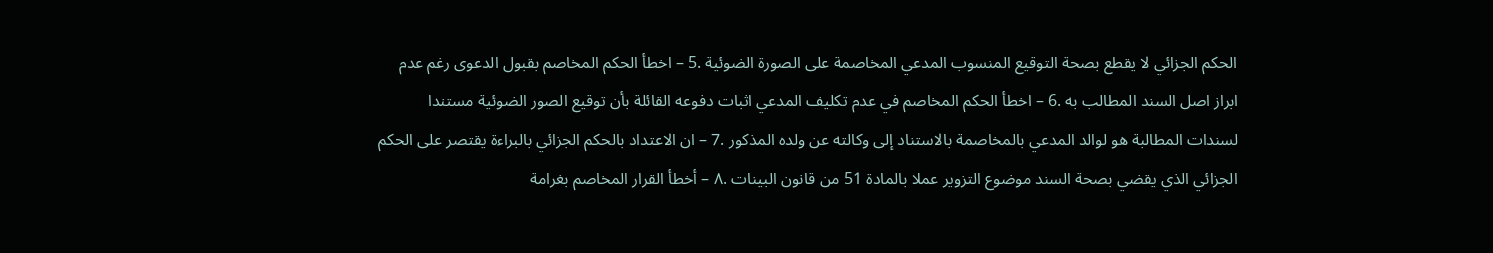الحكم الجزائي لا يقطع بصحة التوقيع المنسوب المدعي المخاصمة على الصورة الضوئية .5 – اخطأ الحكم المخاصم بقبول الدعوى رغم عدم ابراز اصل السند المطالب به .6 – اخطأ الحكم المخاصم في عدم تكليف المدعي اثبات دفوعه القائلة بأن توقيع الصور الضوئية مستندا لسندات المطالبة هو لوالد المدعي بالمخاصمة بالاستناد إلى وكالته عن ولده المذكور .7 – ان الاعتداد بالحكم الجزائي بالبراءة يقتصر على الحكم الجزائي الذي يقضي بصحة السند موضوع التزوير عملا بالمادة 51 من قانون البينات .۸ – أخطأ القرار المخاصم بغرامة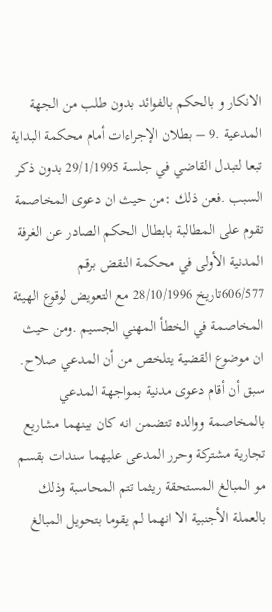الانكار و بالحكم بالفوائد بدون طلب من الجهة المدعية .9 – بطلان الإجراءات أمام محكمة البداية تبعا لتبدل القاضي في جلسة 29/1/1995 بدون ذكر السبب .فعن ذلك :من حيث ان دعوى المخاصمة تقوم على المطالبة بابطال الحكم الصادر عن الغرفة المدنية الأولى في محكمة النقض برقم 606/577تاریخ 28/10/1996 مع التعويض لوقوع الهيئة المخاصمة في الخطأ المهني الجسيم .ومن حيث ان موضوع القضية يتلخص من أن المدعي صلاح. سبق أن أقام دعوى مدنية بمواجهة المدعي بالمخاصمة ووالده تتضمن انه كان بينهما مشاريع تجارية مشتركة وحرر المدعى عليهما سندات بقسم مو المبالغ المستحقة ريثما تتم المحاسبة وذلك بالعملة الأجنبية الا انهما لم يقوما بتحويل المبالغ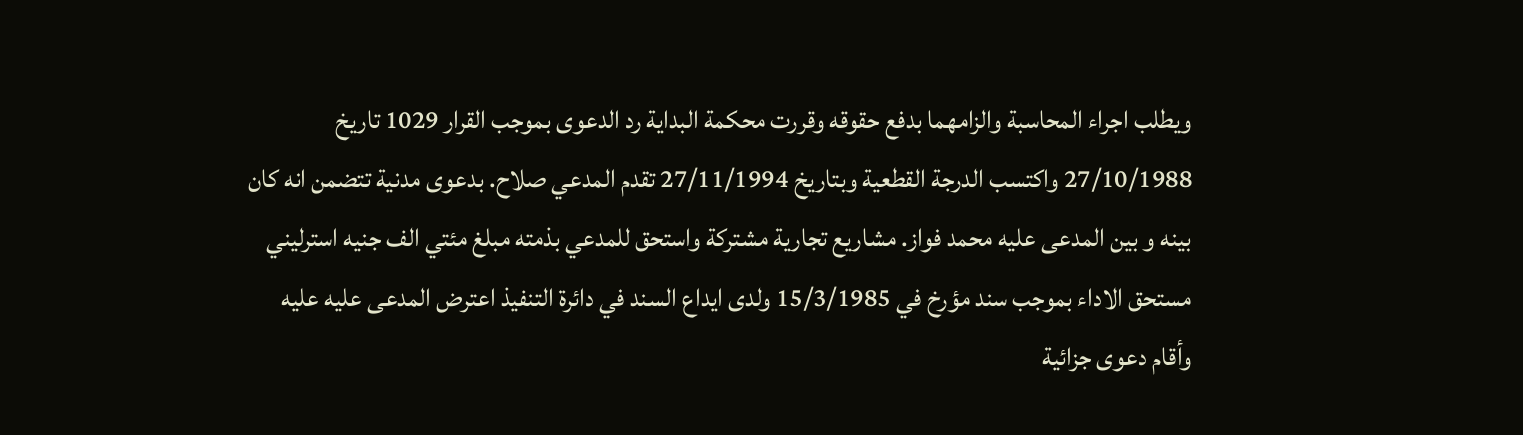ويطلب اجراء المحاسبة والزامهما بدفع حقوقه وقررت محكمة البداية رد الدعوى بموجب القرار 1029 تاریخ 27/10/1988 واكتسب الدرجة القطعية وبتاریخ 27/11/1994 تقدم المدعي صلاح. بدعوى مدنية تتضمن انه كان بينه و بين المدعى عليه محمد فواز. مشاريع تجارية مشتركة واستحق للمدعي بذمته مبلغ مئتي الف جنيه استرليني مستحق الاداء بموجب سند مؤرخ في 15/3/1985 ولدى ايداع السند في دائرة التنفيذ اعترض المدعى عليه عليه وأقام دعوی جزائية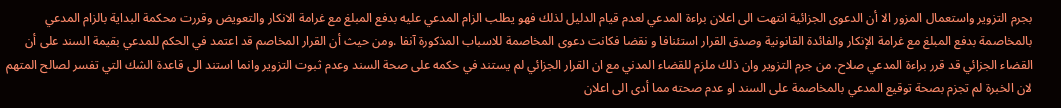بجرم التزوير واستعمال المزور الا أن الدعوى الجزائية انتهت الى اعلان براءة المدعي لعدم قيام الدليل لذلك فهو يطلب الزام المدعي عليه بدفع المبلغ مع غرامة الانكار والتعويض وقررت محكمة البداية بالزام المدعي بالمخاصمة بدفع المبلغ مع غرامة الإنكار والفائدة القانونية وصدق القرار استئنافا و نقضا فكانت دعوى المخاصمة للاسباب المذكورة آنفا .ومن حيث أن القرار المخاصم قد اعتمد في الحكم للمدعي بقيمة السند على أن القضاء الجزائي قد قرر براءة المدعي صلاح. من جرم التزوير وان ذلك ملزم للقضاء المدني مع ان القرار الجزائي لم يستند في حكمه على صحة السند وعدم ثبوت التزوير وانما استند الى قاعدة الشك التي تفسر لصالح المتهم لان الخبرة لم تجزم بصحة توقيع المدعي بالمخاصمة على السند او عدم صحته مما أدى الى اعلان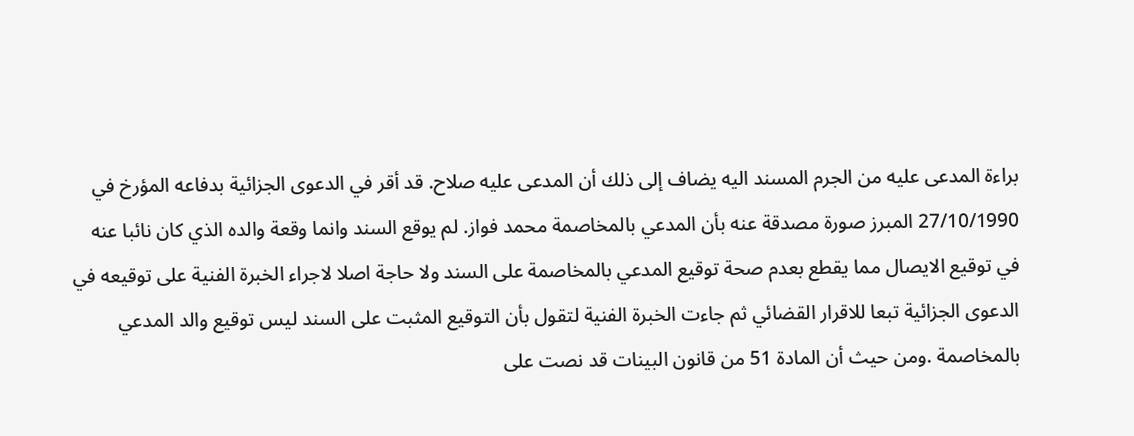براءة المدعى عليه من الجرم المسند اليه يضاف إلى ذلك أن المدعى عليه صلاح. قد أقر في الدعوى الجزائية بدفاعه المؤرخ في 27/10/1990 المبرز صورة مصدقة عنه بأن المدعي بالمخاصمة محمد فواز. لم يوقع السند وانما وقعة والده الذي كان نائبا عنه في توقيع الايصال مما يقطع بعدم صحة توقيع المدعي بالمخاصمة على السند ولا حاجة اصلا لاجراء الخبرة الفنية على توقيعه في الدعوى الجزائية تبعا للاقرار القضائي ثم جاءت الخبرة الفنية لتقول بأن التوقيع المثبت على السند ليس توقيع والد المدعي بالمخاصمة .ومن حيث أن المادة 51 من قانون البينات قد نصت على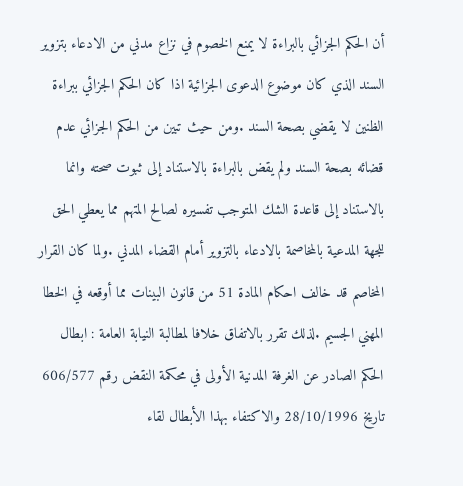أن الحكم الجزائي بالبراءة لا يمنع الخصوم في نزاع مدني من الادعاء بتزوير السند الذي كان موضوع الدعوى الجزائية اذا كان الحكم الجزائي ببراءة الظنين لا يقضي بصحة السند .ومن حيث تبين من الحكم الجزائي عدم قضائه بصحة السند ولم يقض بالبراءة بالاستناد إلى ثبوت صحته وانما بالاستناد إلى قاعدة الشك المتوجب تفسيره لصالح المتهم مما يعطي الحق للجهة المدعية بالمخاصمة بالادعاء بالتزوير أمام القضاء المدني .ولما كان القرار المخاصم قد خالف احكام المادة 51 من قانون البينات مما أوقعه في الخطا المهني الجسيم .لذلك تقرر بالاتفاق خلافا لمطالبة النيابة العامة : ابطال الحكم الصادر عن الغرفة المدنية الأولى في محكمة النقض رقم 606/577 تاریخ 28/10/1996 والاكتفاء بهذا الأبطال لقاء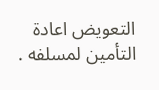التعويض اعادة التأمين لمسلفه .